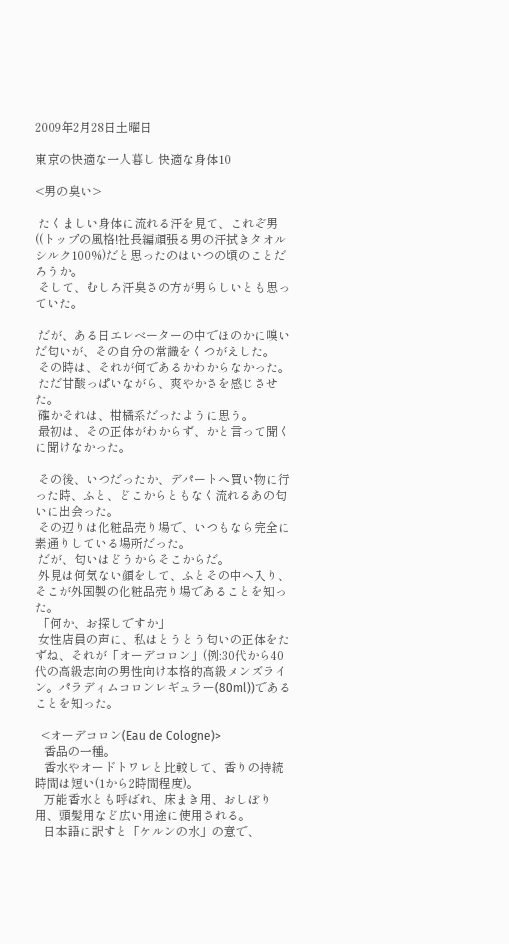2009年2月28日土曜日

東京の快適な一人暮し 快適な身体10

<男の臭い>

 たくましい身体に流れる汗を見て、これぞ男((トップの風格!社長編頑張る男の汗拭きタオルシルク100%)だと思ったのはいつの頃のことだろうか。
 そして、むしろ汗臭さの方が男らしいとも思っていた。

 だが、ある日エレベーターの中でほのかに嗅いだ匂いが、その自分の常識をくつがえした。
 その時は、それが何であるかわからなかった。
 ただ甘酸っぱいながら、爽やかさを感じさせた。
 確かそれは、柑橘系だったように思う。
 最初は、その正体がわからず、かと言って聞くに聞けなかった。

 その後、いつだったか、デパートへ買い物に行った時、ふと、どこからともなく流れるあの匂いに出会った。
 その辺りは化粧品売り場で、いつもなら完全に素通りしている場所だった。
 だが、匂いはどうからそこからだ。
 外見は何気ない顔をして、ふとその中へ入り、そこが外国製の化粧品売り場であることを知った。
 「何か、お探しですか」
 女性店員の声に、私はとうとう匂いの正体をたずね、それが「オーデコロン」(例:30代から40代の高級志向の男性向け本格的高級メンズライン。パラディムコロンレギュラー(80ml))であることを知った。

  <オーデコロン(Eau de Cologne)>
   香品の一種。
   香水やオードトワレと比較して、香りの持続時間は短い(1から2時間程度)。
   万能香水とも呼ばれ、床まき用、おしぼり用、頭髪用など広い用途に使用される。
   日本語に訳すと「ケルンの水」の意で、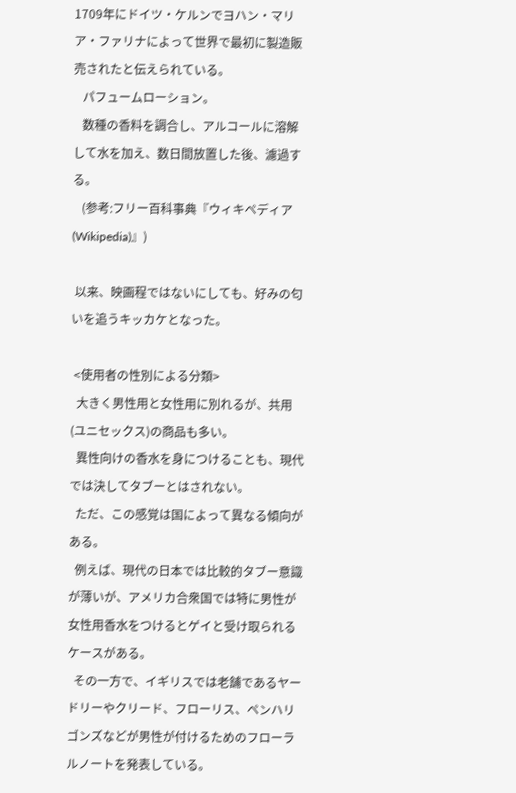1709年にドイツ・ケルンでヨハン・マリア・ファリナによって世界で最初に製造販売されたと伝えられている。
   パフュームローション。
   数種の香料を調合し、アルコールに溶解して水を加え、数日間放置した後、濾過する。
   (参考:フリー百科事典『ウィキペディア(Wikipedia)』)

 以来、映画程ではないにしても、好みの匂いを追うキッカケとなった。

 <使用者の性別による分類>
  大きく男性用と女性用に別れるが、共用(ユニセックス)の商品も多い。
  異性向けの香水を身につけることも、現代では決してタブーとはされない。
  ただ、この感覚は国によって異なる傾向がある。
  例えば、現代の日本では比較的タブー意識が薄いが、アメリカ合衆国では特に男性が女性用香水をつけるとゲイと受け取られるケースがある。
  その一方で、イギリスでは老舗であるヤードリーやクリード、フローリス、ペンハリゴンズなどが男性が付けるためのフローラルノートを発表している。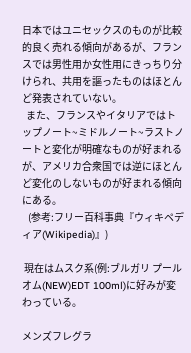日本ではユニセックスのものが比較的良く売れる傾向があるが、フランスでは男性用か女性用にきっちり分けられ、共用を謳ったものはほとんど発表されていない。
  また、フランスやイタリアではトップノート~ミドルノート~ラストノートと変化が明確なものが好まれるが、アメリカ合衆国では逆にほとんど変化のしないものが好まれる傾向にある。
   (参考:フリー百科事典『ウィキペディア(Wikipedia)』)

 現在はムスク系(例:ブルガリ プールオム(NEW)EDT 100ml)に好みが変わっている。

メンズフレグラ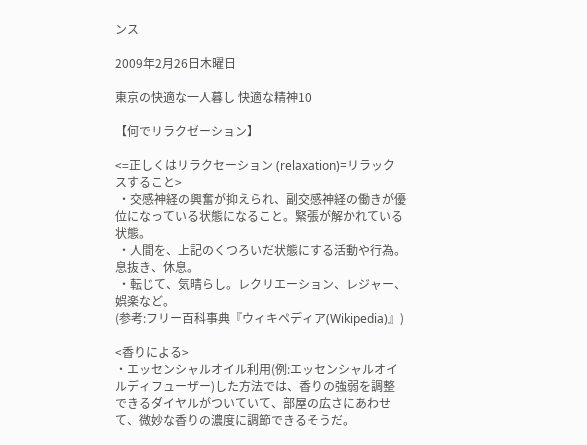ンス

2009年2月26日木曜日

東京の快適な一人暮し 快適な精神10

【何でリラクゼーション】

<=正しくはリラクセーション (relaxation)=リラックスすること>
 ・交感神経の興奮が抑えられ、副交感神経の働きが優位になっている状態になること。緊張が解かれている状態。
 ・人間を、上記のくつろいだ状態にする活動や行為。息抜き、休息。
 ・転じて、気晴らし。レクリエーション、レジャー、娯楽など。
(参考:フリー百科事典『ウィキペディア(Wikipedia)』)

<香りによる>
・エッセンシャルオイル利用(例:エッセンシャルオイルディフューザー)した方法では、香りの強弱を調整できるダイヤルがついていて、部屋の広さにあわせて、微妙な香りの濃度に調節できるそうだ。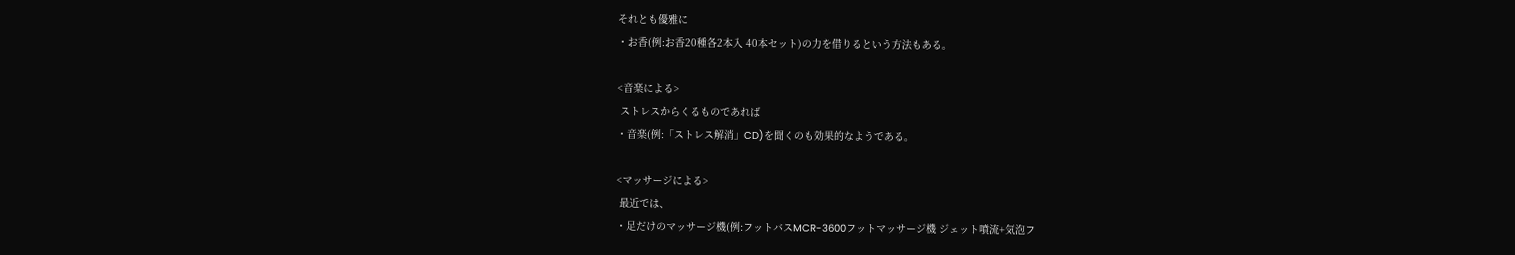それとも優雅に
・お香(例:お香20種各2本入 40本セット)の力を借りるという方法もある。

<音楽による>
 ストレスからくるものであれば
・音楽(例:「ストレス解消」CD)を聞くのも効果的なようである。

<マッサージによる>
 最近では、
・足だけのマッサージ機(例:フットバスMCR-3600フットマッサージ機 ジェット噴流+気泡フ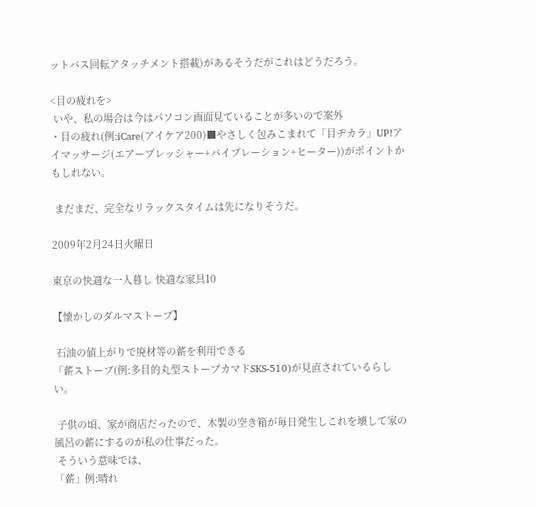ットバス回転アタッチメント搭載)があるそうだがこれはどうだろう。

<目の疲れを>
 いや、私の場合は今はパソコン画面見ていることが多いので案外
・目の疲れ(例:iCare(アイケア200)■やさしく包みこまれて「目ヂカラ」UP!アイマッサージ(エアープレッシャー+バイブレーション+ヒーター))がポイントかもしれない。

 まだまだ、完全なリラックスタイムは先になりそうだ。

2009年2月24日火曜日

東京の快適な一人暮し 快適な家具10

【懐かしのダルマストーブ】

 石油の値上がりで廃材等の薪を利用できる
「薪ストーブ(例:多目的丸型ストーブカマドSKS-510)が見直されているらしい。

 子供の頃、家が商店だったので、木製の空き箱が毎日発生しこれを壊して家の風呂の薪にするのが私の仕事だった。
 そういう意味では、
「薪」例:晴れ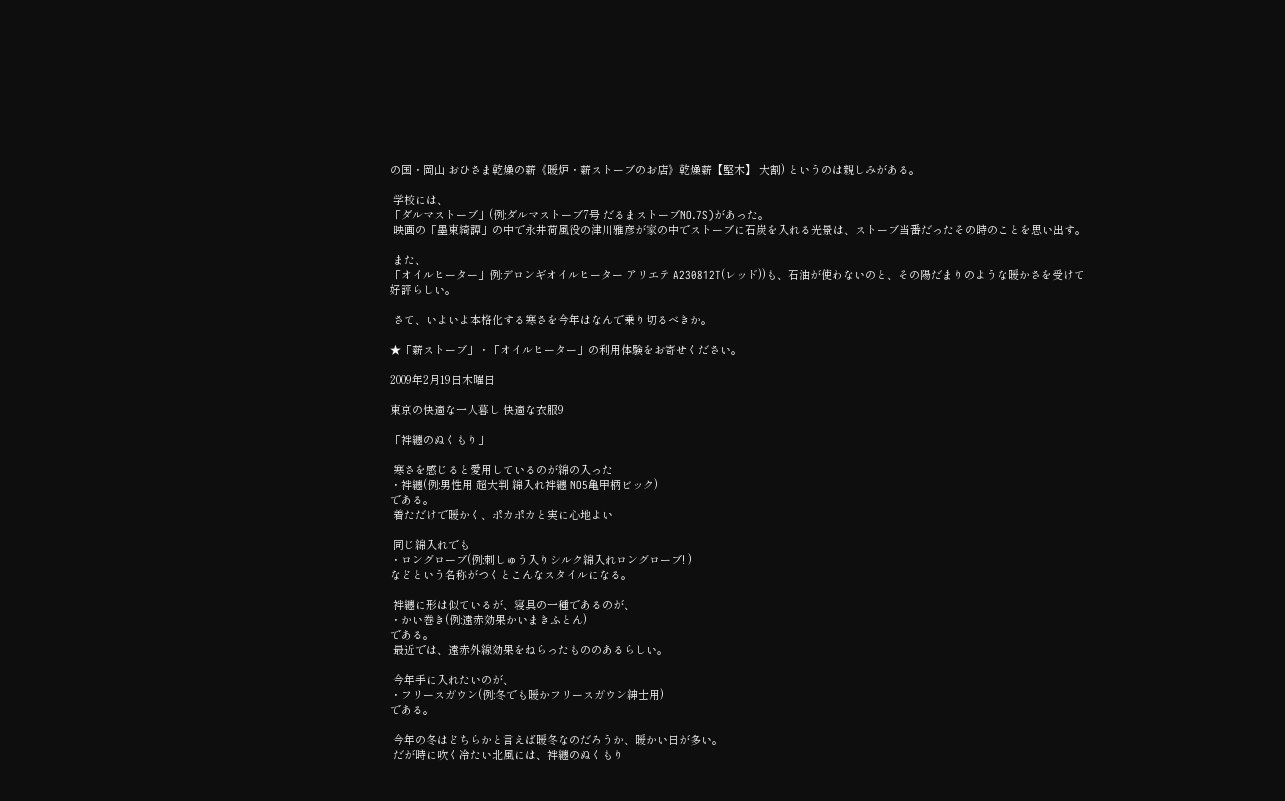の国・岡山 おひさま乾燥の薪《暖炉・薪ストーブのお店》乾燥薪【堅木】 大割) というのは親しみがある。

 学校には、
「ダルマストーブ」(例:ダルマストーブ7号 だるまストーブNO.7S)があった。
 映画の「墨東綺譚」の中で永井荷風役の津川雅彦が家の中でストーブに石炭を入れる光景は、ストーブ当番だったその時のことを思い出す。

 また、
「オイルヒーター」例:デロンギオイルヒーター アリエテ A230812T(レッド))も、石油が使わないのと、その陽だまりのような暖かさを受けて好評らしい。

 さて、いよいよ本格化する寒さを今年はなんで乗り切るべきか。

★「薪ストーブ」・「オイルヒーター」の利用体験をお寄せください。

2009年2月19日木曜日

東京の快適な一人暮し 快適な衣服9

「袢纏のぬくもり」

 寒さを感じると愛用しているのが綿の入った
・袢纏(例:男性用 超大判 綿入れ袢纏 NO5亀甲柄ビック)
である。
 着ただけで暖かく、ポカポカと実に心地よい

 同じ綿入れでも
・ロングローブ(例:刺しゅう入りシルク綿入れロングローブ! )
などという名称がつくとこんなスタイルになる。

 袢纏に形は似ているが、寝具の一種であるのが、
・かい巻き(例:遠赤効果かいまきふとん)
である。
 最近では、遠赤外線効果をねらったもののあるらしい。

 今年手に入れたいのが、
・フリースガウン(例:冬でも暖かフリースガウン紳士用)
である。

 今年の冬はどちらかと言えば暖冬なのだろうか、暖かい日が多い。
 だが時に吹く冷たい北風には、袢纏のぬくもり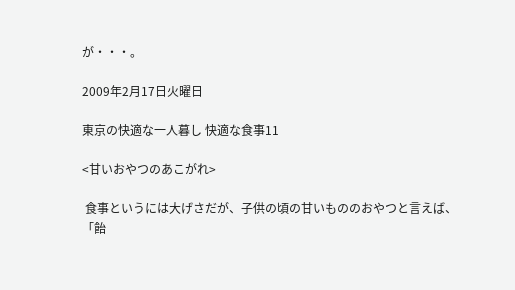が・・・。

2009年2月17日火曜日

東京の快適な一人暮し 快適な食事11

<甘いおやつのあこがれ>

 食事というには大げさだが、子供の頃の甘いもののおやつと言えば、
「飴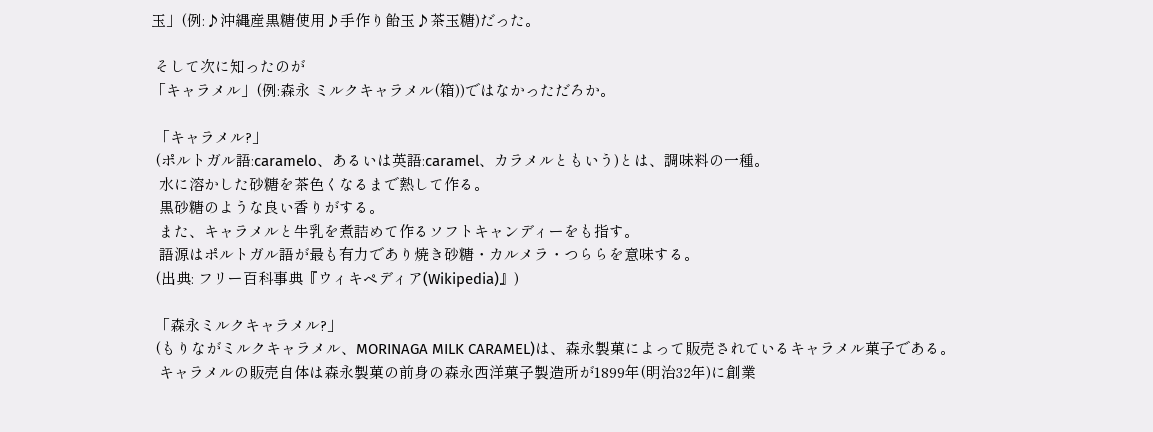玉」(例:♪沖縄産黒糖使用♪手作り飴玉♪茶玉糖)だった。

 そして次に知ったのが
「キャラメル」(例:森永 ミルクキャラメル(箱))ではなかっただろか。

 「キャラメル?」
 (ポルトガル語:caramelo、あるいは英語:caramel、カラメルともいう)とは、調味料の一種。
  水に溶かした砂糖を茶色くなるまで熱して作る。
  黒砂糖のような良い香りがする。
  また、キャラメルと牛乳を煮詰めて作るソフトキャンディーをも指す。
  語源はポルトガル語が最も有力であり焼き砂糖・カルメラ・つららを意味する。
 (出典: フリー百科事典『ウィキペディア(Wikipedia)』)

 「森永ミルクキャラメル?」
 (もりながミルクキャラメル、MORINAGA MILK CARAMEL)は、森永製菓によって販売されているキャラメル菓子である。
  キャラメルの販売自体は森永製菓の前身の森永西洋菓子製造所が1899年(明治32年)に創業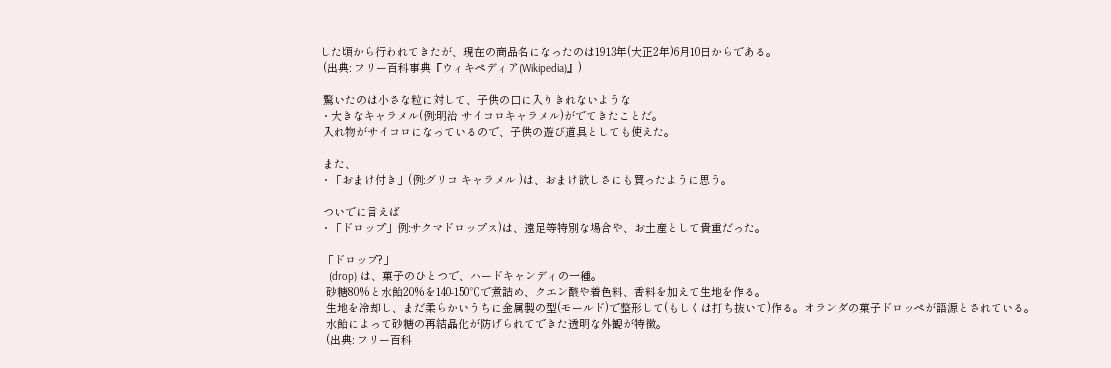した頃から行われてきたが、現在の商品名になったのは1913年(大正2年)6月10日からである。
 (出典: フリー百科事典『ウィキペディア(Wikipedia)』)

 驚いたのは小さな粒に対して、子供の口に入りきれないような
・大きなキャラメル(例:明治 サイコロキャラメル)がでてきたことだ。
 入れ物がサイコロになっているので、子供の遊び道具としても使えた。

 また、
・「おまけ付き」(例:グリコ キャラメル )は、おまけ欲しさにも買ったように思う。

 ついでに言えば
・「ドロップ」例:サクマドロップス)は、遠足等特別な場合や、お土産として貴重だった。

 「ドロップ?」
   (drop) は、菓子のひとつで、ハードキャンディの一種。
  砂糖80%と水飴20%を140-150℃で煮詰め、クエン酸や着色料、香料を加えて生地を作る。
  生地を冷却し、まだ柔らかいうちに金属製の型(モールド)で整形して(もしくは打ち抜いて)作る。オランダの菓子ドロッペが語源とされている。
  水飴によって砂糖の再結晶化が防げられてできた透明な外観が特徴。
  (出典: フリー百科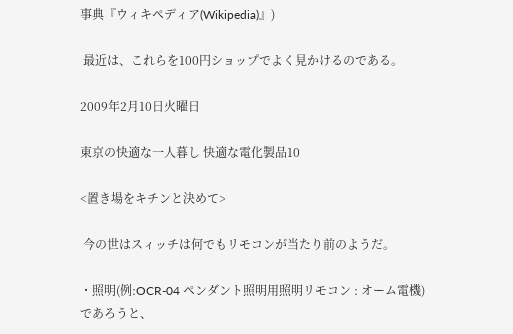事典『ウィキペディア(Wikipedia)』)

 最近は、これらを100円ショップでよく見かけるのである。

2009年2月10日火曜日

東京の快適な一人暮し 快適な電化製品10

<置き場をキチンと決めて>

 今の世はスィッチは何でもリモコンが当たり前のようだ。

・照明(例:OCR-04 ペンダント照明用照明リモコン : オーム電機)
であろうと、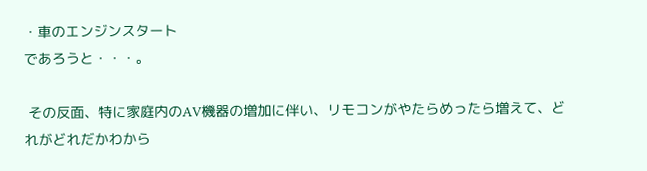・車のエンジンスタート
であろうと・・・。

 その反面、特に家庭内のAV機器の増加に伴い、リモコンがやたらめったら増えて、どれがどれだかわから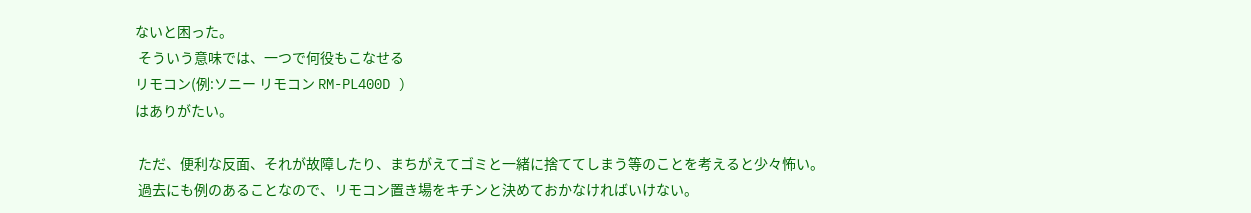ないと困った。
 そういう意味では、一つで何役もこなせる
リモコン(例:ソニー リモコン RM-PL400D )
はありがたい。

 ただ、便利な反面、それが故障したり、まちがえてゴミと一緒に捨ててしまう等のことを考えると少々怖い。
 過去にも例のあることなので、リモコン置き場をキチンと決めておかなければいけない。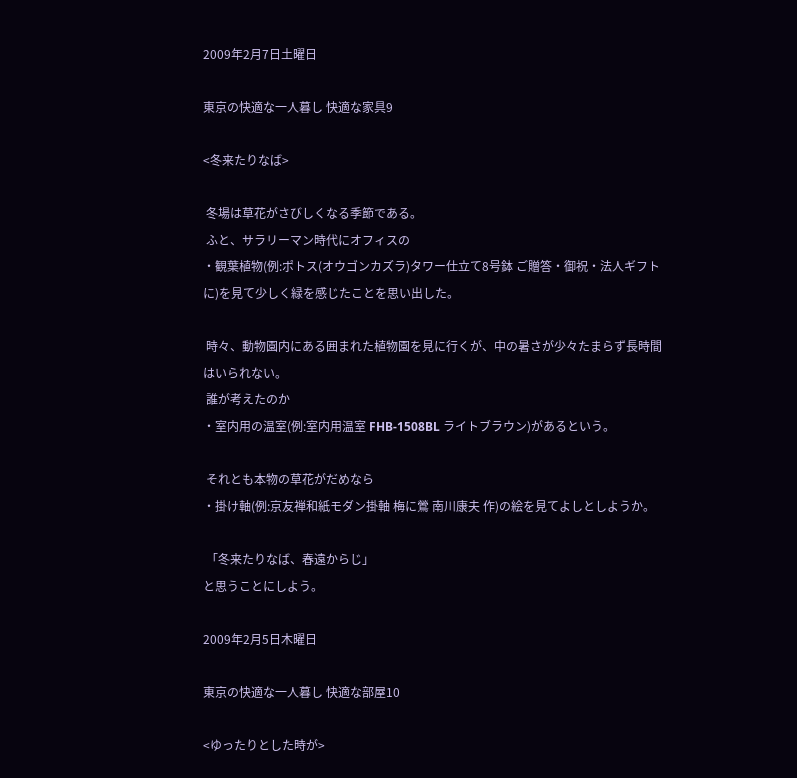2009年2月7日土曜日

東京の快適な一人暮し 快適な家具9

<冬来たりなば>

 冬場は草花がさびしくなる季節である。
 ふと、サラリーマン時代にオフィスの
・観葉植物(例:ポトス(オウゴンカズラ)タワー仕立て8号鉢 ご贈答・御祝・法人ギフトに)を見て少しく緑を感じたことを思い出した。

 時々、動物園内にある囲まれた植物園を見に行くが、中の暑さが少々たまらず長時間はいられない。
 誰が考えたのか
・室内用の温室(例:室内用温室 FHB-1508BL ライトブラウン)があるという。

 それとも本物の草花がだめなら
・掛け軸(例:京友禅和紙モダン掛軸 梅に鶯 南川康夫 作)の絵を見てよしとしようか。

 「冬来たりなば、春遠からじ」
と思うことにしよう。

2009年2月5日木曜日

東京の快適な一人暮し 快適な部屋10

<ゆったりとした時が>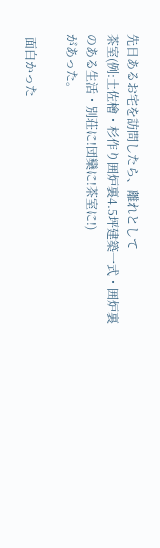先日あるお宅を訪問したら、離れとして
茶室(例:土佐檜・杉作り囲炉裏4.5坪建築一式・囲炉裏のある生活・別荘に!団欒に!茶室に!)
があった。

 面白かった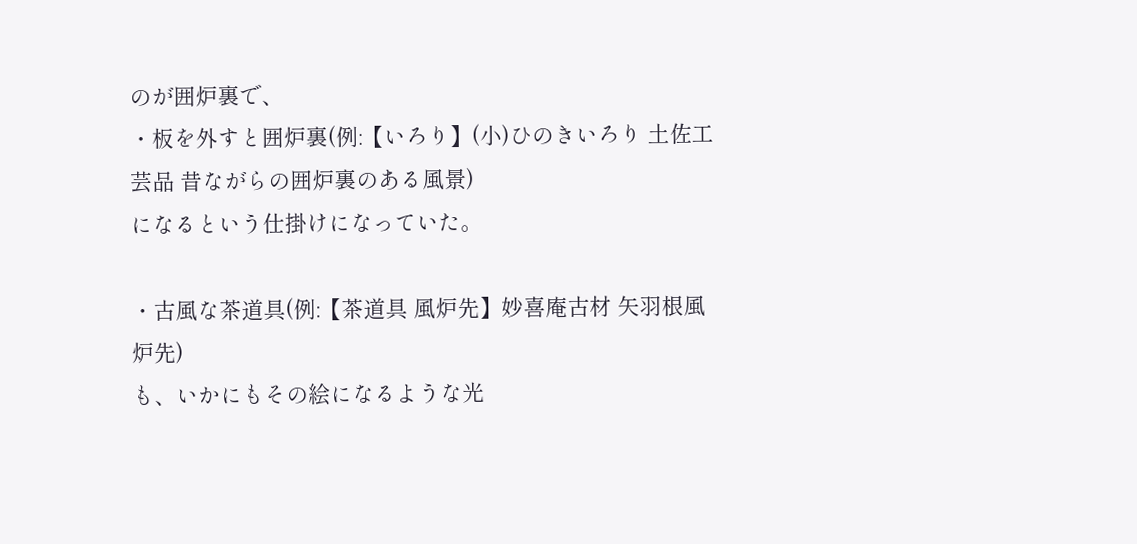のが囲炉裏で、
・板を外すと囲炉裏(例:【いろり】(小)ひのきいろり 土佐工芸品 昔ながらの囲炉裏のある風景)
になるという仕掛けになっていた。

・古風な茶道具(例:【茶道具 風炉先】妙喜庵古材 矢羽根風炉先)
も、いかにもその絵になるような光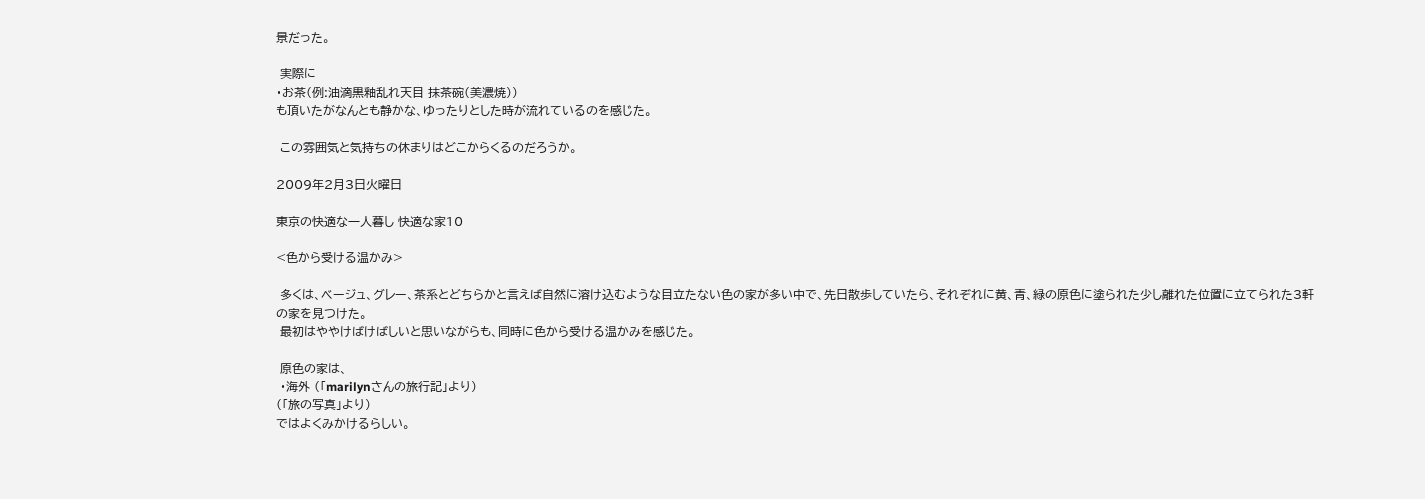景だった。

 実際に
・お茶(例:油滴黒釉乱れ天目 抹茶碗(美濃焼))
も頂いたがなんとも静かな、ゆったりとした時が流れているのを感じた。

 この雰囲気と気持ちの休まりはどこからくるのだろうか。

2009年2月3日火曜日

東京の快適な一人暮し 快適な家10

<色から受ける温かみ>

 多くは、ベージュ、グレー、茶系とどちらかと言えば自然に溶け込むような目立たない色の家が多い中で、先日散歩していたら、それぞれに黄、青、緑の原色に塗られた少し離れた位置に立てられた3軒の家を見つけた。
 最初はややけばけばしいと思いながらも、同時に色から受ける温かみを感じた。

 原色の家は、
 ・海外 (「marilynさんの旅行記」より)
(「旅の写真」より)
ではよくみかけるらしい。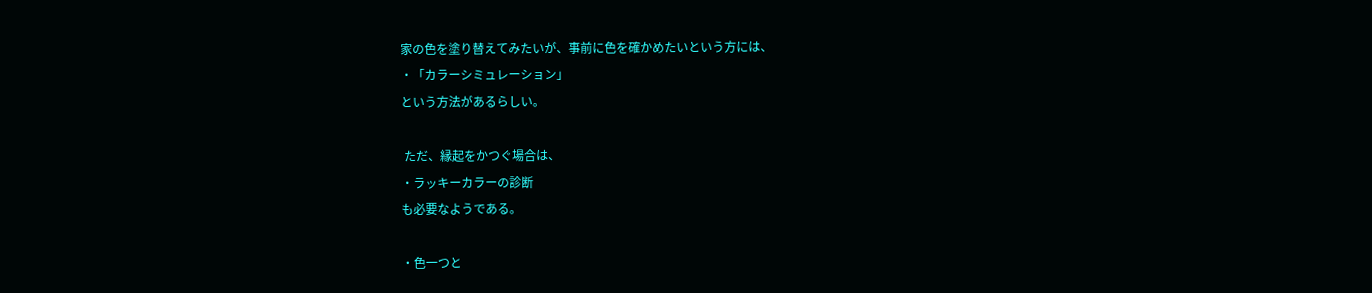家の色を塗り替えてみたいが、事前に色を確かめたいという方には、
・「カラーシミュレーション」
という方法があるらしい。

 ただ、縁起をかつぐ場合は、
・ラッキーカラーの診断
も必要なようである。

・色一つと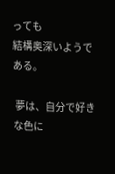っても
結構奥深いようである。

 夢は、自分で好きな色に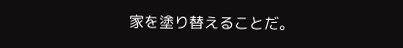家を塗り替えることだ。